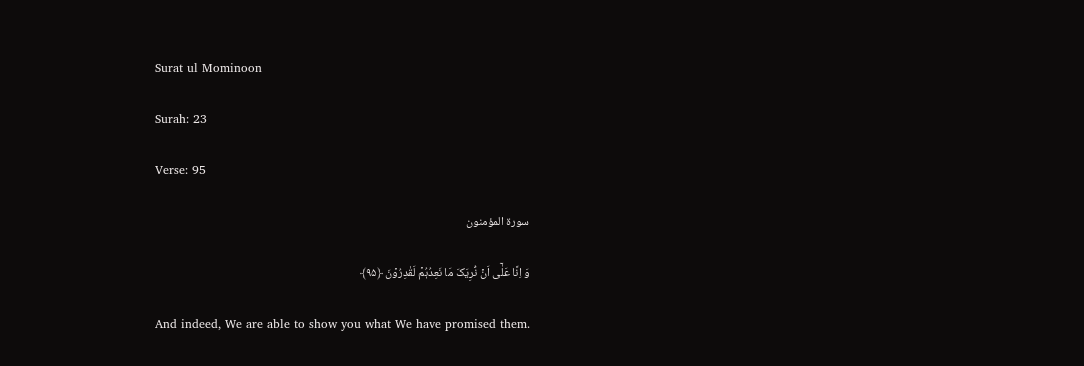Surat ul Mominoon

Surah: 23

Verse: 95

سورة المؤمنون

وَ اِنَّا عَلٰۤی اَنۡ نُّرِیَکَ مَا نَعِدُہُمۡ لَقٰدِرُوۡنَ ﴿۹۵﴾

And indeed, We are able to show you what We have promised them.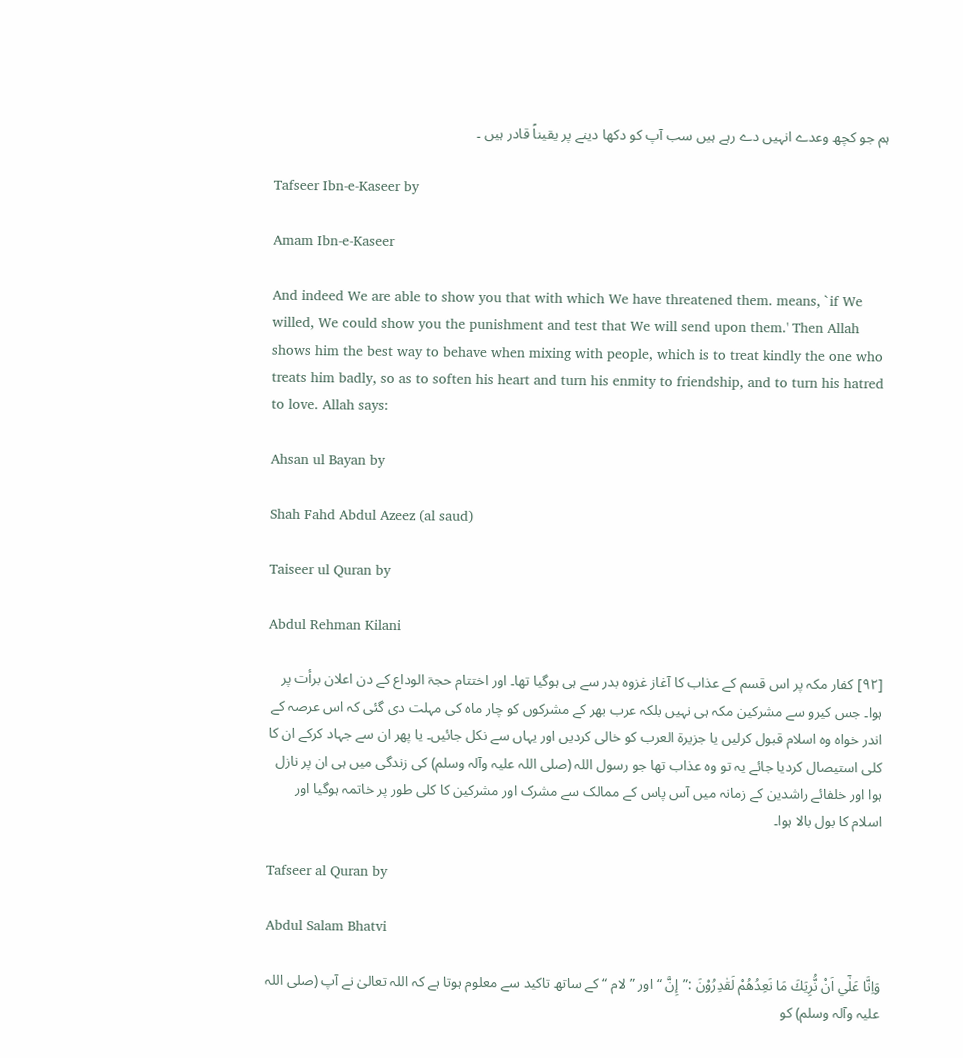ہم جو کچھ وعدے انہیں دے رہے ہیں سب آپ کو دکھا دینے پر یقیناً قادر ہیں ۔

Tafseer Ibn-e-Kaseer by

Amam Ibn-e-Kaseer

And indeed We are able to show you that with which We have threatened them. means, `if We willed, We could show you the punishment and test that We will send upon them.' Then Allah shows him the best way to behave when mixing with people, which is to treat kindly the one who treats him badly, so as to soften his heart and turn his enmity to friendship, and to turn his hatred to love. Allah says:

Ahsan ul Bayan by

Shah Fahd Abdul Azeez (al saud)

Taiseer ul Quran by

Abdul Rehman Kilani

[٩٢] کفار مکہ پر اس قسم کے عذاب کا آغاز غزوہ بدر سے ہی ہوگیا تھا۔ اور اختتام حجۃ الوداع کے دن اعلان برأت پر ہوا۔ جس کیرو سے مشرکین مکہ ہی نہیں بلکہ عرب بھر کے مشرکوں کو چار ماہ کی مہلت دی گئی کہ اس عرصہ کے اندر خواہ وہ اسلام قبول کرلیں یا جزیرۃ العرب کو خالی کردیں اور یہاں سے نکل جائیں۔ یا پھر ان سے جہاد کرکے ان کا کلی استیصال کردیا جائے یہ تو وہ عذاب تھا جو رسول اللہ (صلی اللہ علیہ وآلہ وسلم) کی زندگی میں ہی ان پر نازل ہوا اور خلفائے راشدین کے زمانہ میں آس پاس کے ممالک سے مشرک اور مشرکین کا کلی طور پر خاتمہ ہوگیا اور اسلام کا بول بالا ہوا۔

Tafseer al Quran by

Abdul Salam Bhatvi

وَاِنَّا عَلٰٓي اَنْ نُّرِيَكَ مَا نَعِدُهُمْ لَقٰدِرُوْنَ :”إِنَّ “ اور ” لام “ کے ساتھ تاکید سے معلوم ہوتا ہے کہ اللہ تعالیٰ نے آپ (صلی اللہ علیہ وآلہ وسلم) کو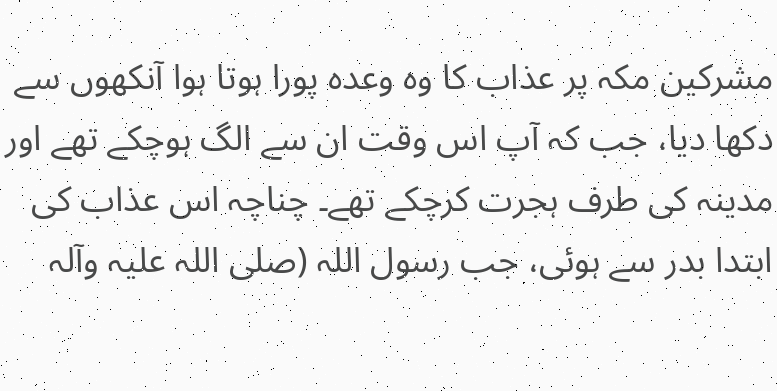مشرکین مکہ پر عذاب کا وہ وعدہ پورا ہوتا ہوا آنکھوں سے دکھا دیا، جب کہ آپ اس وقت ان سے الگ ہوچکے تھے اور مدینہ کی طرف ہجرت کرچکے تھے۔ چناچہ اس عذاب کی ابتدا بدر سے ہوئی، جب رسول اللہ (صلی اللہ علیہ وآلہ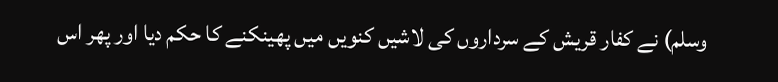وسلم) نے کفار قریش کے سرداروں کی لاشیں کنویں میں پھینکنے کا حکم دیا اور پھر اس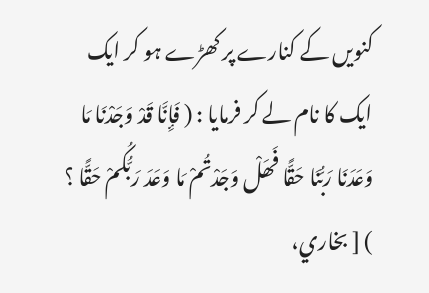کنویں کے کنارے پر کھڑے ہو کر ایک ایک کا نام لے کر فرمایا : ( فَإِنَّا قَدْ وَجَدْنَا مَا وَعَدَنَا رَبُّنَا حَقًّا فَھَلْ وَجَدْتُمْ مَا وَعَدَ رَبُّکُمْ حَقًّا ؟ ) [ بخاري،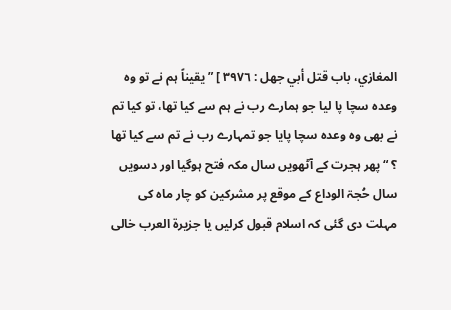المغازي، باب قتل أبي جھل : ٣٩٧٦ ] ” یقیناً ہم نے تو وہ وعدہ سچا پا لیا جو ہمارے رب نے ہم سے کیا تھا، تو کیا تم نے بھی وہ وعدہ سچا پایا جو تمہارے رب نے تم سے کیا تھا ؟ “ پھر ہجرت کے آٹھویں سال مکہ فتح ہوگیا اور دسویں سال حُجۃ الوداع کے موقع پر مشرکین کو چار ماہ کی مہلت دی گئی کہ اسلام قبول کرلیں یا جزیرۃ العرب خالی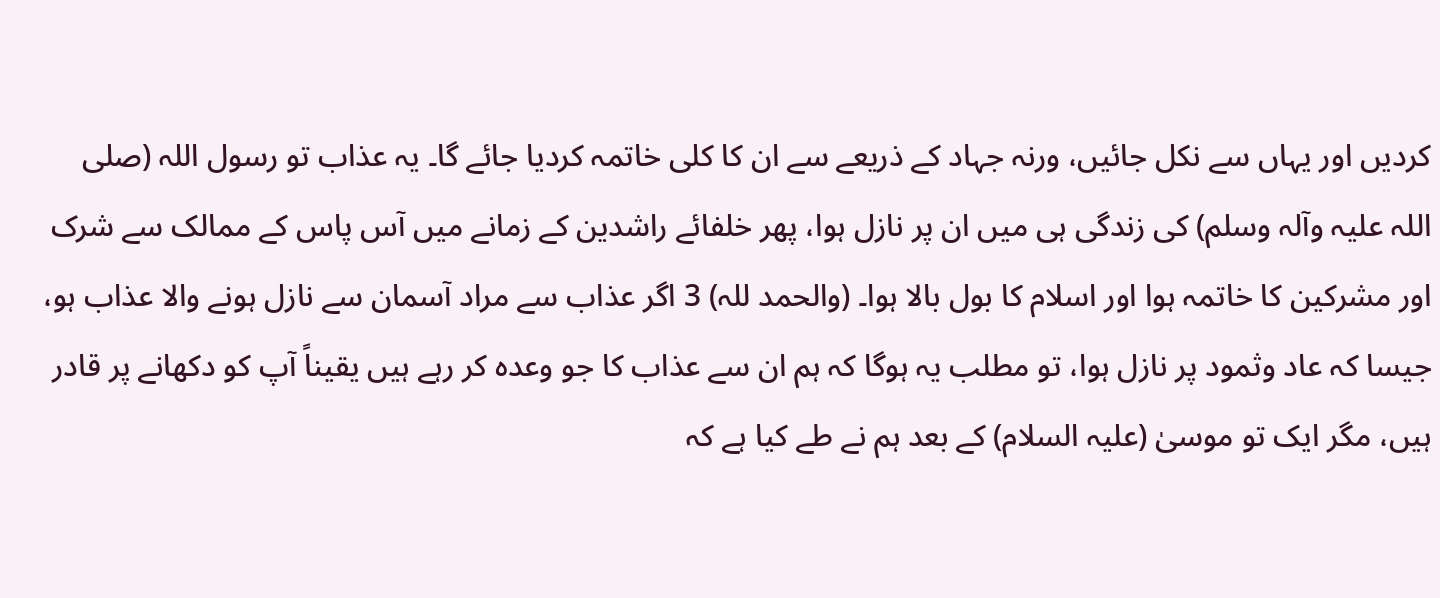کردیں اور یہاں سے نکل جائیں، ورنہ جہاد کے ذریعے سے ان کا کلی خاتمہ کردیا جائے گا۔ یہ عذاب تو رسول اللہ (صلی اللہ علیہ وآلہ وسلم) کی زندگی ہی میں ان پر نازل ہوا، پھر خلفائے راشدین کے زمانے میں آس پاس کے ممالک سے شرک اور مشرکین کا خاتمہ ہوا اور اسلام کا بول بالا ہوا۔ (والحمد للہ) 3 اگر عذاب سے مراد آسمان سے نازل ہونے والا عذاب ہو، جیسا کہ عاد وثمود پر نازل ہوا، تو مطلب یہ ہوگا کہ ہم ان سے عذاب کا جو وعدہ کر رہے ہیں یقیناً آپ کو دکھانے پر قادر ہیں، مگر ایک تو موسیٰ (علیہ السلام) کے بعد ہم نے طے کیا ہے کہ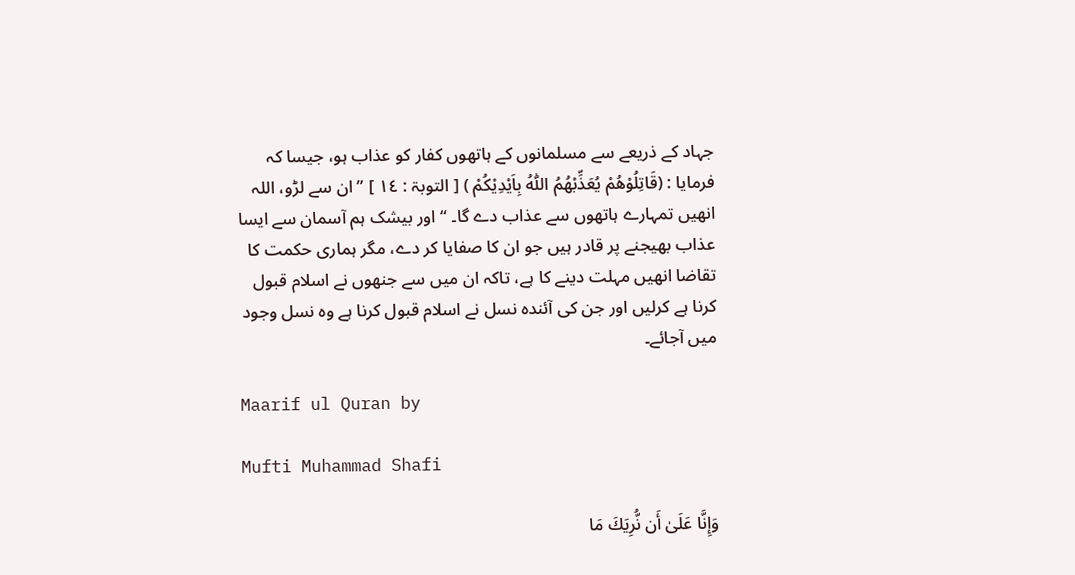جہاد کے ذریعے سے مسلمانوں کے ہاتھوں کفار کو عذاب ہو، جیسا کہ فرمایا : (قَاتِلُوْهُمْ يُعَذِّبْهُمُ اللّٰهُ بِاَيْدِيْكُمْ ) [ التوبۃ : ١٤ ] ” ان سے لڑو، اللہ انھیں تمہارے ہاتھوں سے عذاب دے گا۔ “ اور بیشک ہم آسمان سے ایسا عذاب بھیجنے پر قادر ہیں جو ان کا صفایا کر دے، مگر ہماری حکمت کا تقاضا انھیں مہلت دینے کا ہے، تاکہ ان میں سے جنھوں نے اسلام قبول کرنا ہے کرلیں اور جن کی آئندہ نسل نے اسلام قبول کرنا ہے وہ نسل وجود میں آجائے۔

Maarif ul Quran by

Mufti Muhammad Shafi

وَإِنَّا عَلَىٰ أَن نُّرِ‌يَكَ مَا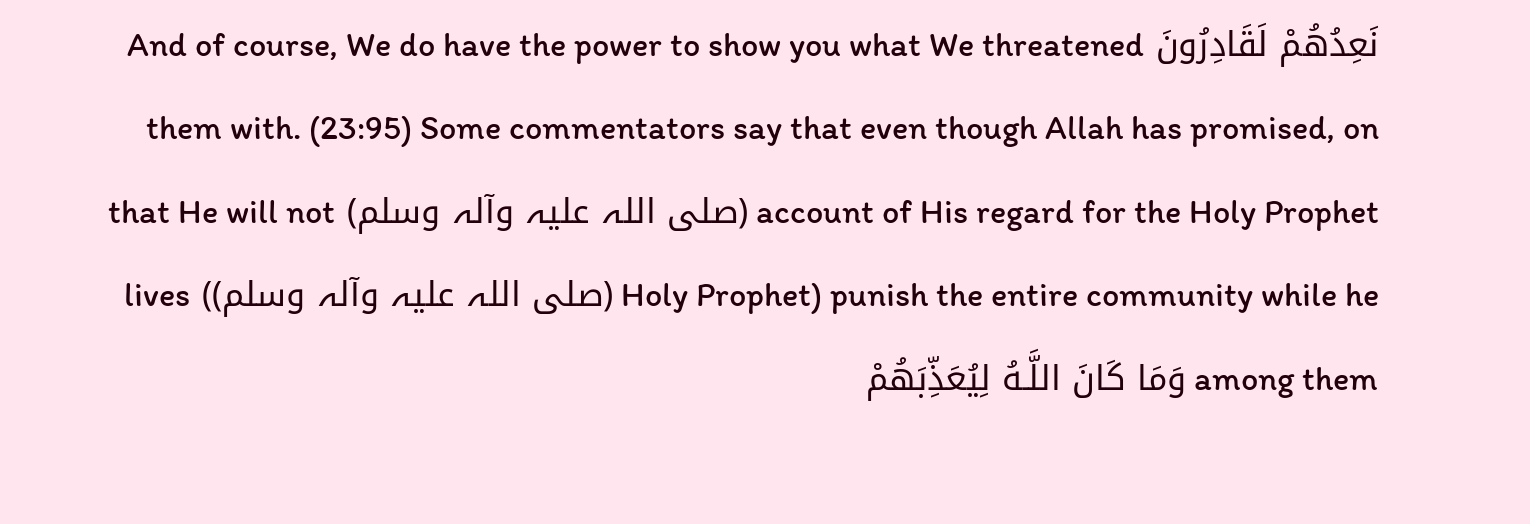نَعِدُهُمْ لَقَادِرُ‌ونَ And of course, We do have the power to show you what We threatened them with. (23:95) Some commentators say that even though Allah has promised, on account of His regard for the Holy Prophet (صلی اللہ علیہ وآلہ وسلم) that He will not punish the entire community while he (Holy Prophet (صلی اللہ علیہ وآلہ وسلم)) lives among them وَمَا كَانَ اللَّـهُ لِيُعَذِّبَهُمْ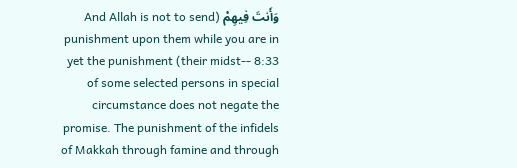وَأَنتَ فِيهِمْ (And Allah is not to send punishment upon them while you are in their midst-- 8:33) yet the punishment of some selected persons in special circumstance does not negate the promise. The punishment of the infidels of Makkah through famine and through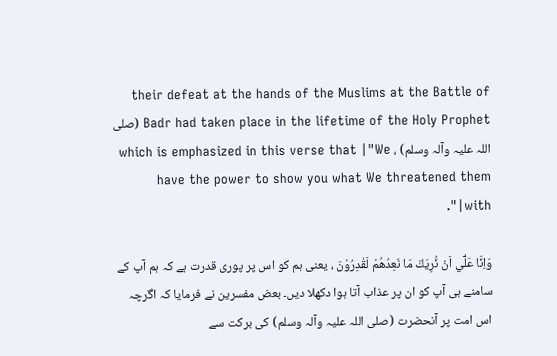their defeat at the hands of the Muslims at the Battle of Badr had taken place in the lifetime of the Holy Prophet (صلی اللہ علیہ وآلہ وسلم) ، which is emphasized in this verse that |"We have the power to show you what We threatened them with|".

وَاِنَّا عَلٰٓي اَنْ نُّرِيَكَ مَا نَعِدُهُمْ لَقٰدِرُوْنَ ، یعنی ہم کو اس پر پوری قدرت ہے کہ ہم آپ کے سامنے ہی آپ کو ان پر عذاب آتا ہوا دکھلا دیں۔ بعض مفسرین نے فرمایا کہ اگرچہ اس امت پر آنحضرت (صلی اللہ علیہ وآلہ وسلم) کی برکت سے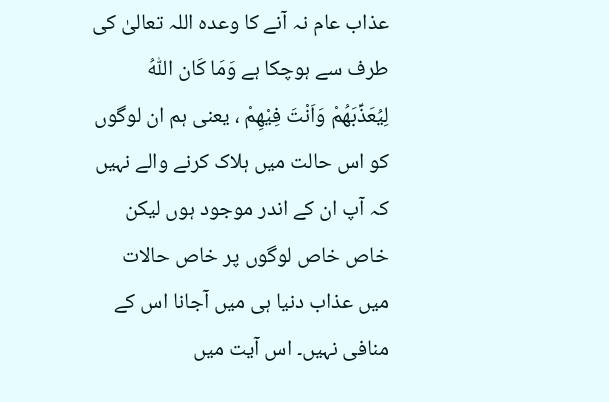عذاب عام نہ آنے کا وعدہ اللہ تعالیٰ کی طرف سے ہوچکا ہے وَمَا كَان اللّٰهُ لِيُعَذِّبَهُمْ وَاَنْتَ فِيْهِمْ ، یعنی ہم ان لوگوں کو اس حالت میں ہلاک کرنے والے نہیں کہ آپ ان کے اندر موجود ہوں لیکن خاص خاص لوگوں پر خاص حالات میں عذاب دنیا ہی میں آجانا اس کے منافی نہیں۔ اس آیت میں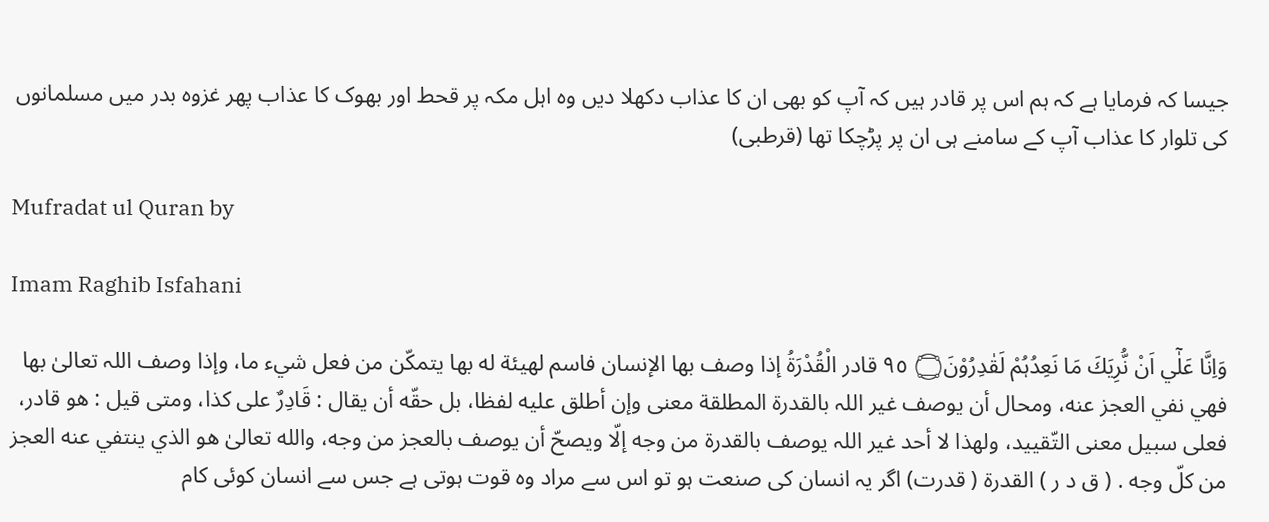جیسا کہ فرمایا ہے کہ ہم اس پر قادر ہیں کہ آپ کو بھی ان کا عذاب دکھلا دیں وہ اہل مکہ پر قحط اور بھوک کا عذاب پھر غزوہ بدر میں مسلمانوں کی تلوار کا عذاب آپ کے سامنے ہی ان پر پڑچکا تھا (قرطبی)

Mufradat ul Quran by

Imam Raghib Isfahani

وَاِنَّا عَلٰٓي اَنْ نُّرِيَكَ مَا نَعِدُہُمْ لَقٰدِرُوْنَ۝ ٩٥ قادر الْقُدْرَةُ إذا وصف بها الإنسان فاسم لهيئة له بها يتمكّن من فعل شيء ما، وإذا وصف اللہ تعالیٰ بها فهي نفي العجز عنه، ومحال أن يوصف غير اللہ بالقدرة المطلقة معنی وإن أطلق عليه لفظا، بل حقّه أن يقال : قَادِرٌ علی كذا، ومتی قيل : هو قادر، فعلی سبیل معنی التّقييد، ولهذا لا أحد غير اللہ يوصف بالقدرة من وجه إلّا ويصحّ أن يوصف بالعجز من وجه، والله تعالیٰ هو الذي ينتفي عنه العجز من کلّ وجه . ( ق د ر ) القدرۃ ( قدرت) اگر یہ انسان کی صنعت ہو تو اس سے مراد وہ قوت ہوتی ہے جس سے انسان کوئی کام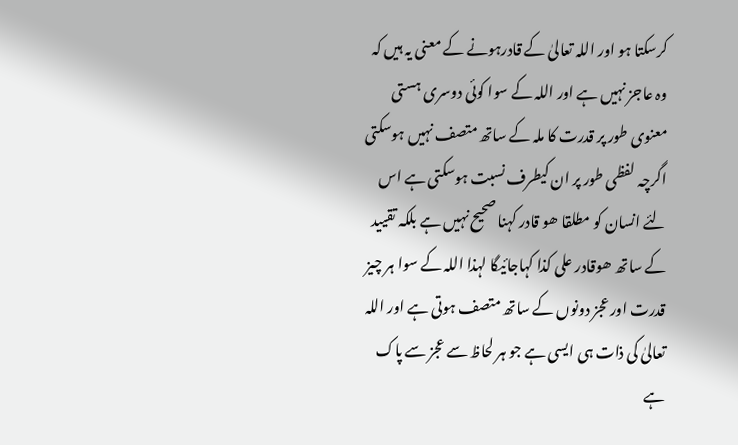کرسکتا ہو اور اللہ تعالیٰ کے قادرہونے کے معنی یہ ہیں کہ وہ عاجز نہیں ہے اور اللہ کے سوا کوئی دوسری ہستی معنوی طور پر قدرت کا ملہ کے ساتھ متصف نہیں ہوسکتی اگرچہ لفظی طور پر ان کیطرف نسبت ہوسکتی ہے اس لئے انسان کو مطلقا ھو قادر کہنا صحیح نہیں ہے بلکہ تقیید کے ساتھ ھوقادر علی کذا کہاجائیگا لہذا اللہ کے سوا ہر چیز قدرت اور عجز دونوں کے ساتھ متصف ہوتی ہے اور اللہ تعالیٰ کی ذات ہی ایسی ہے جو ہر لحاظ سے عجز سے پاک ہے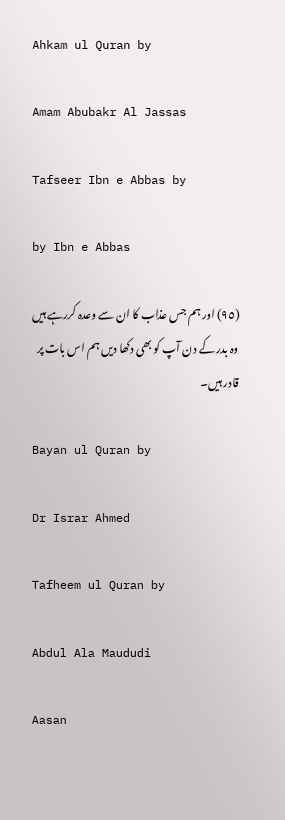Ahkam ul Quran by

Amam Abubakr Al Jassas

Tafseer Ibn e Abbas by

by Ibn e Abbas

(٩٥) اور ہم جس عذاب کا ان سے وعدہ کررہے ہیں وہ بدر کے دن آپ کو بھی دکھا دیں ہم اس بات پر قادر ہیں۔

Bayan ul Quran by

Dr Israr Ahmed

Tafheem ul Quran by

Abdul Ala Maududi

Aasan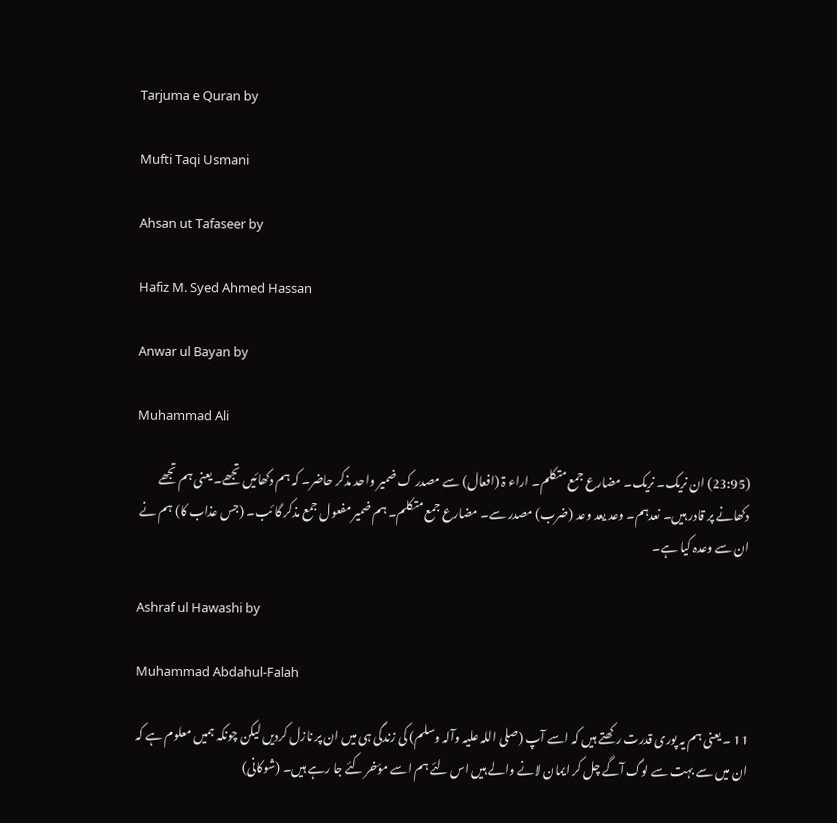Tarjuma e Quran by

Mufti Taqi Usmani

Ahsan ut Tafaseer by

Hafiz M. Syed Ahmed Hassan

Anwar ul Bayan by

Muhammad Ali

(23:95) ان نریک۔ نریک۔ مضارع جمع متکلم۔ اراء ۃ (افعال) سے مصدر ک ضمیر واحد مذکر حاضر۔ کہ ہم دکھائیں تجھے۔ یعنی ہم تجھے دکھانے پر قادر ہیں۔ نعدہم۔ وعد یعد وعد (ضرب) مصدر سے۔ مضارع جمع متکلم۔ ہم ضمیر مفعول جمع مذکر گا ئب۔ (جس عذاب کا) ہم نے ان سے وعدہ کیا ہے۔

Ashraf ul Hawashi by

Muhammad Abdahul-Falah

11 ۔ یعنی ہم یہ پوری قدرت رکھتے ہیں کہ اسے آپ (صلی اللہ علیہ وآلہ وسلم) کی زندگی ہی میں ان پر نازل کردیں لیکن چونکہ ہمیں معلوم ہے کہ ان میں سے بہت سے لوگ آگے چل کر ایمان لانے والے ہیں اس لئے ہم اسے مؤخر کئے جا رہے ہیں۔ (شوکانی)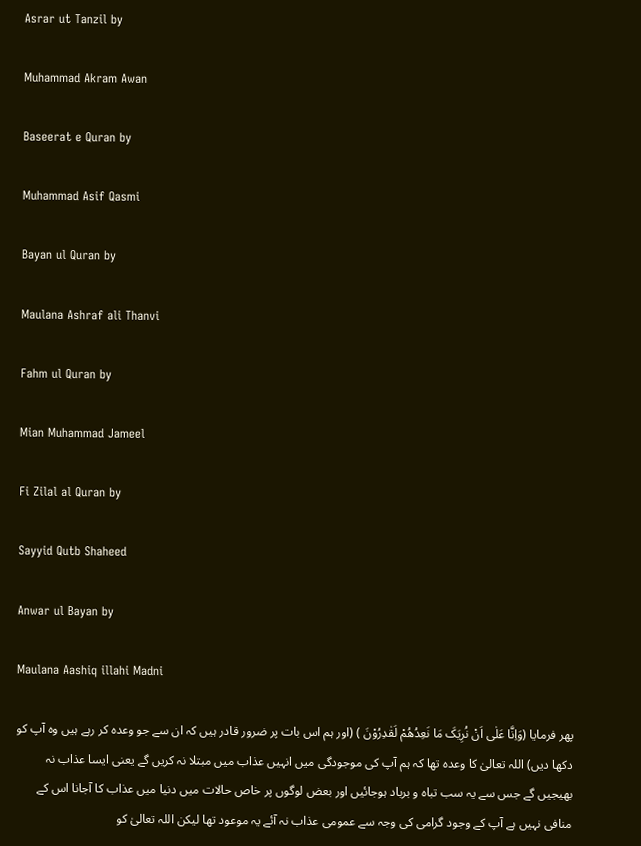Asrar ut Tanzil by

Muhammad Akram Awan

Baseerat e Quran by

Muhammad Asif Qasmi

Bayan ul Quran by

Maulana Ashraf ali Thanvi

Fahm ul Quran by

Mian Muhammad Jameel

Fi Zilal al Quran by

Sayyid Qutb Shaheed

Anwar ul Bayan by

Maulana Aashiq illahi Madni

پھر فرمایا (وَاِنَّا عَلٰی اَنْ نُرِیَکَ مَا نَعِدُھُمْ لَقٰدِرُوْنَ ) (اور ہم اس بات پر ضرور قادر ہیں کہ ان سے جو وعدہ کر رہے ہیں وہ آپ کو دکھا دیں) اللہ تعالیٰ کا وعدہ تھا کہ ہم آپ کی موجودگی میں انہیں عذاب میں مبتلا نہ کریں گے یعنی ایسا عذاب نہ بھیجیں گے جس سے یہ سب تباہ و برباد ہوجائیں اور بعض لوگوں پر خاص حالات میں دنیا میں عذاب کا آجانا اس کے منافی نہیں ہے آپ کے وجود گرامی کی وجہ سے عمومی عذاب نہ آئے یہ موعود تھا لیکن اللہ تعالیٰ کو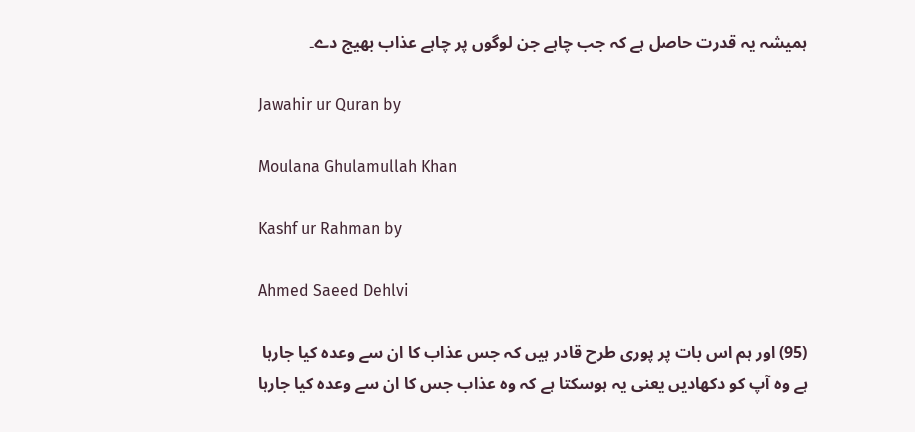ہمیشہ یہ قدرت حاصل ہے کہ جب چاہے جن لوگوں پر چاہے عذاب بھیج دے۔

Jawahir ur Quran by

Moulana Ghulamullah Khan

Kashf ur Rahman by

Ahmed Saeed Dehlvi

(95) اور ہم اس بات پر پوری طرح قادر ہیں کہ جس عذاب کا ان سے وعدہ کیا جارہا ہے وہ آپ کو دکھادیں یعنی یہ ہوسکتا ہے کہ وہ عذاب جس کا ان سے وعدہ کیا جارہا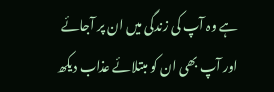ہے وہ آپ کی زندگی میں ان پر آجائے اور آپ بھی ان کو مبتلائے عذاب دیکھ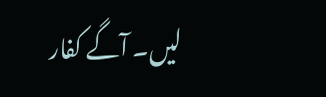لیں۔ آگے کفار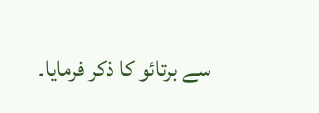سے برتائو کا ذکر فرمایا۔